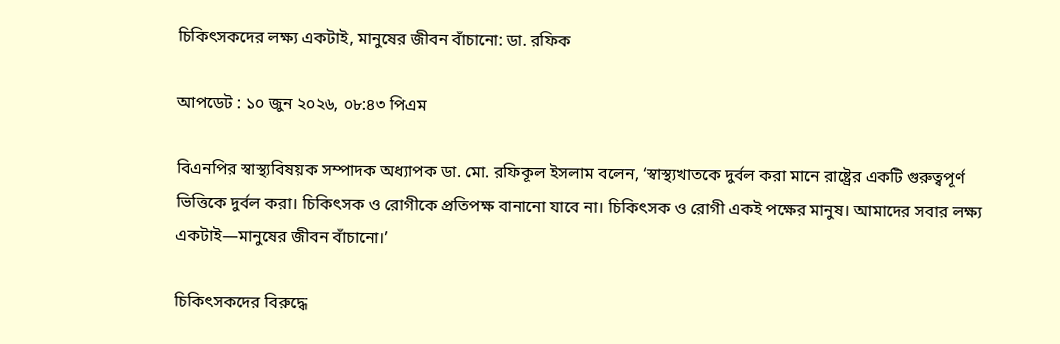চিকিৎসকদের লক্ষ্য একটাই, মানুষের জীবন বাঁচানো: ডা. রফিক

আপডেট : ১০ জুন ২০২৬, ০৮:৪৩ পিএম

বিএনপির স্বাস্থ্যবিষয়ক সম্পাদক অধ্যাপক ডা. মো. রফিকূল ইসলাম বলেন, ‘স্বাস্থ্যখাতকে দুর্বল করা মানে রাষ্ট্রের একটি গুরুত্বপূর্ণ ভিত্তিকে দুর্বল করা। চিকিৎসক ও রোগীকে প্রতিপক্ষ বানানো যাবে না। চিকিৎসক ও রোগী একই পক্ষের মানুষ। আমাদের সবার লক্ষ্য একটাই—মানুষের জীবন বাঁচানো।’

চিকিৎসকদের বিরুদ্ধে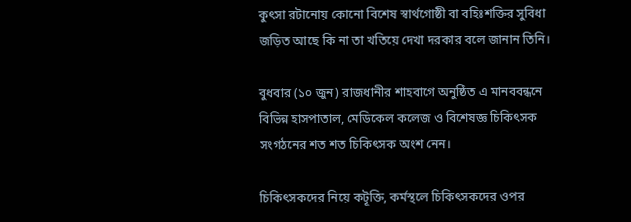কুৎসা রটানোয় কোনো বিশেষ স্বার্থগোষ্ঠী বা বহিঃশক্তির সুবিধা জড়িত আছে কি না তা খতিয়ে দেখা দরকার বলে জানান তিনি।

বুধবার (১০ জুন) রাজধানীর শাহবাগে অনুষ্ঠিত এ মানববন্ধনে বিভিন্ন হাসপাতাল, মেডিকেল কলেজ ও বিশেষজ্ঞ চিকিৎসক সংগঠনের শত শত চিকিৎসক অংশ নেন।

চিকিৎসকদের নিয়ে কটূক্তি, কর্মস্থলে চিকিৎসকদের ওপর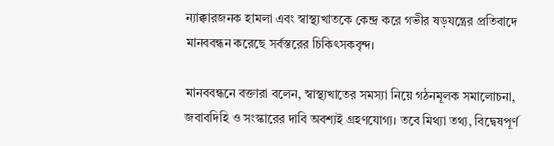ন্যাক্কারজনক হামলা এবং স্বাস্থ্যখাতকে কেন্দ্র করে গভীর ষড়যন্ত্রের প্রতিবাদে মানববন্ধন করেছে সর্বস্তরের চিকিৎসকবৃন্দ।

মানববন্ধনে বক্তারা বলেন, স্বাস্থ্যখাতের সমস্যা নিয়ে গঠনমূলক সমালোচনা, জবাবদিহি ও সংস্কারের দাবি অবশ্যই গ্রহণযোগ্য। তবে মিথ্যা তথ্য, বিদ্বেষপূর্ণ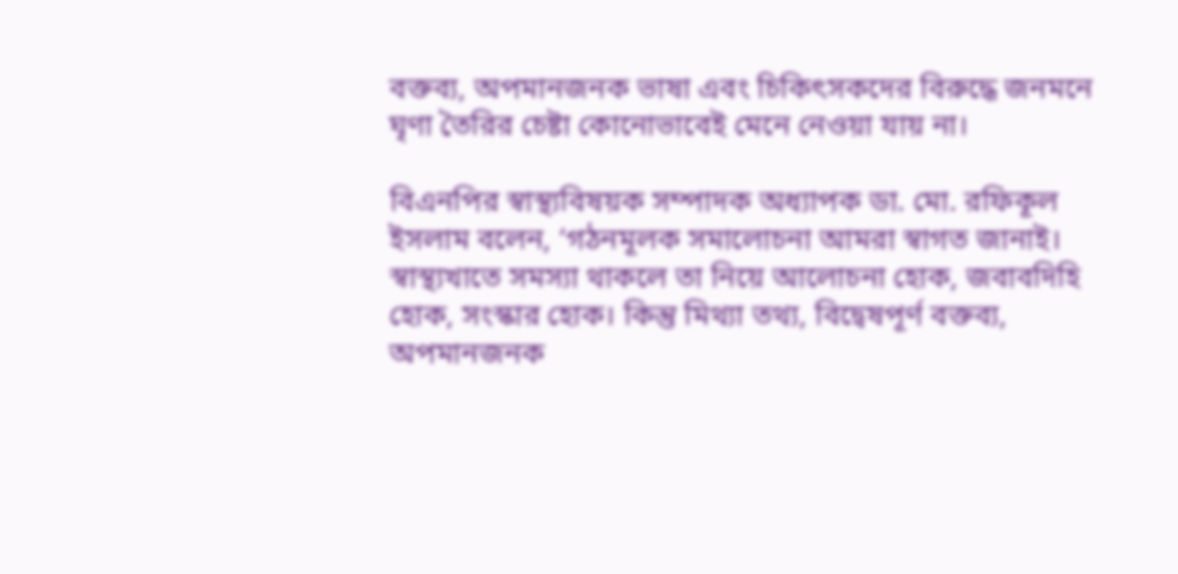বক্তব্য, অপমানজনক ভাষা এবং চিকিৎসকদের বিরুদ্ধে জনমনে ঘৃণা তৈরির চেষ্টা কোনোভাবেই মেনে নেওয়া যায় না।

বিএনপির স্বাস্থ্যবিষয়ক সম্পাদক অধ্যাপক ডা. মো. রফিকূল ইসলাম বলেন, ‘গঠনমূলক সমালোচনা আমরা স্বাগত জানাই। স্বাস্থ্যখাতে সমস্যা থাকলে তা নিয়ে আলোচনা হোক, জবাবদিহি হোক, সংস্কার হোক। কিন্তু মিথ্যা তথ্য, বিদ্বেষপূর্ণ বক্তব্য, অপমানজনক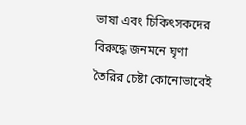ভাষা এবং চিকিৎসকদের বিরুদ্ধে জনমনে ঘৃণা তৈরির চেষ্টা কোনোভাবেই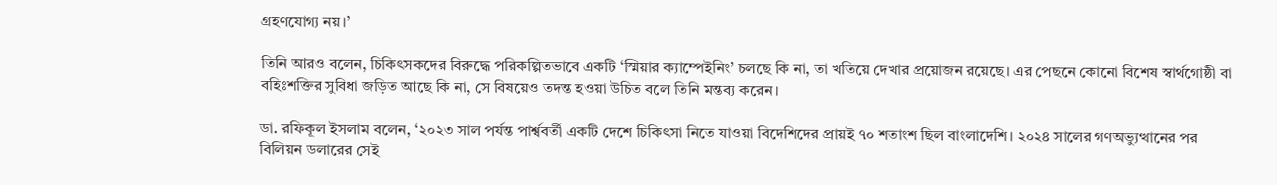গ্রহণযোগ্য নয়।’

তিনি আরও বলেন, চিকিৎসকদের বিরুদ্ধে পরিকল্পিতভাবে একটি ‘স্মিয়ার ক্যাম্পেইনিং’ চলছে কি না, তা খতিয়ে দেখার প্রয়োজন রয়েছে। এর পেছনে কোনো বিশেষ স্বার্থগোষ্ঠী বা বহিঃশক্তির সুবিধা জড়িত আছে কি না, সে বিষয়েও তদন্ত হওয়া উচিত বলে তিনি মন্তব্য করেন।

ডা. রফিকূল ইসলাম বলেন, ‘২০২৩ সাল পর্যন্ত পার্শ্ববর্তী একটি দেশে চিকিৎসা নিতে যাওয়া বিদেশিদের প্রায়ই ৭০ শতাংশ ছিল বাংলাদেশি। ২০২৪ সালের গণঅভ্যুত্থানের পর বিলিয়ন ডলারের সেই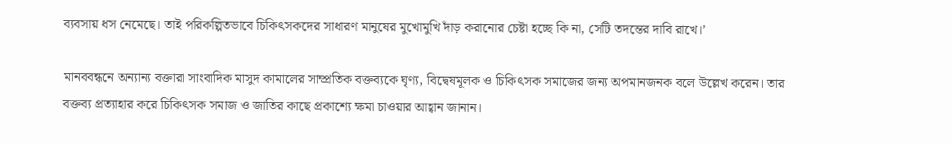ব্যবসায় ধস নেমেছে। তাই পরিকল্পিতভাবে চিকিৎসকদের সাধারণ মানুষের মুখোমুখি দাঁড় করানোর চেষ্টা হচ্ছে কি না, সেটি তদন্তের দাবি রাখে।’

মানববন্ধনে অন্যান্য বক্তারা সাংবাদিক মাসুদ কামালের সাম্প্রতিক বক্তব্যকে ঘৃণ্য, বিদ্বেষমূলক ও চিকিৎসক সমাজের জন্য অপমানজনক বলে উল্লেখ করেন। তার বক্তব্য প্রত্যাহার করে চিকিৎসক সমাজ ও জাতির কাছে প্রকাশ্যে ক্ষমা চাওয়ার আহ্বান জানান।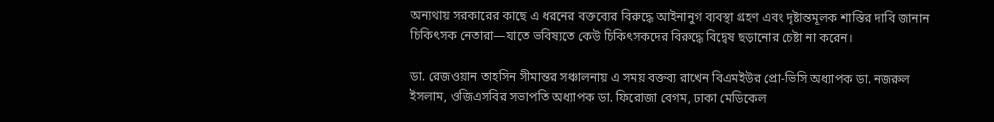অন্যথায় সরকারের কাছে এ ধরনের বক্তব্যের বিরুদ্ধে আইনানুগ ব্যবস্থা গ্রহণ এবং দৃষ্টান্তমূলক শাস্তির দাবি জানান চিকিৎসক নেতারা—যাতে ভবিষ্যতে কেউ চিকিৎসকদের বিরুদ্ধে বিদ্বেষ ছড়ানোর চেষ্টা না করেন।

ডা. রেজওয়ান তাহসিন সীমান্তর সঞ্চালনায় এ সময় বক্তব্য রাখেন বিএমইউর প্রো-ভিসি অধ্যাপক ডা. নজরুল ইসলাম, ওজিএসবির সভাপতি অধ্যাপক ডা. ফিরোজা বেগম, ঢাকা মেডিকেল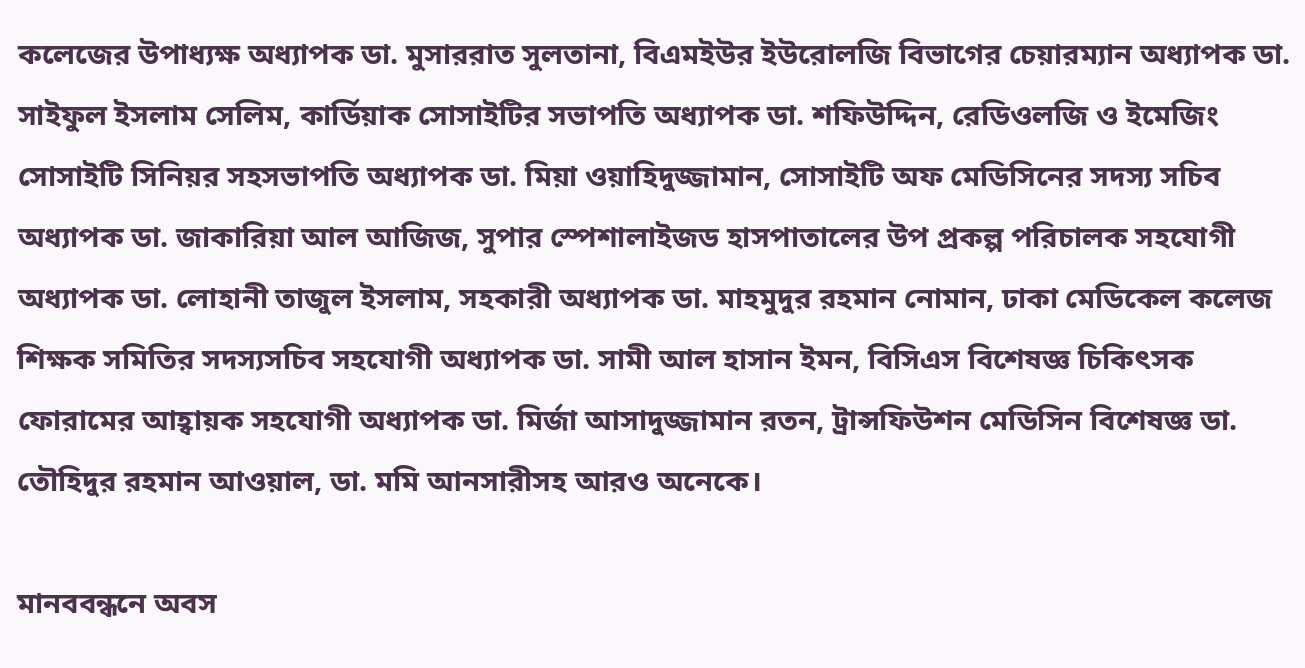কলেজের উপাধ্যক্ষ অধ্যাপক ডা. মুসাররাত সুলতানা, বিএমইউর ইউরোলজি বিভাগের চেয়ারম্যান অধ্যাপক ডা. সাইফুল ইসলাম সেলিম, কার্ডিয়াক সোসাইটির সভাপতি অধ্যাপক ডা. শফিউদ্দিন, রেডিওলজি ও ইমেজিং সোসাইটি সিনিয়র সহসভাপতি অধ্যাপক ডা. মিয়া ওয়াহিদুজ্জামান, সোসাইটি অফ মেডিসিনের সদস্য সচিব অধ্যাপক ডা. জাকারিয়া আল আজিজ, সুপার স্পেশালাইজড হাসপাতালের উপ প্রকল্প পরিচালক সহযোগী অধ্যাপক ডা. লোহানী তাজুল ইসলাম, সহকারী অধ্যাপক ডা. মাহমুদুর রহমান নোমান, ঢাকা মেডিকেল কলেজ শিক্ষক সমিতির সদস্যসচিব সহযোগী অধ্যাপক ডা. সামী আল হাসান ইমন, বিসিএস বিশেষজ্ঞ চিকিৎসক ফোরামের আহ্বায়ক সহযোগী অধ্যাপক ডা. মির্জা আসাদুজ্জামান রতন, ট্রান্সফিউশন মেডিসিন বিশেষজ্ঞ ডা. তৌহিদুর রহমান আওয়াল, ডা. মমি আনসারীসহ আরও অনেকে।

মানববন্ধনে অবস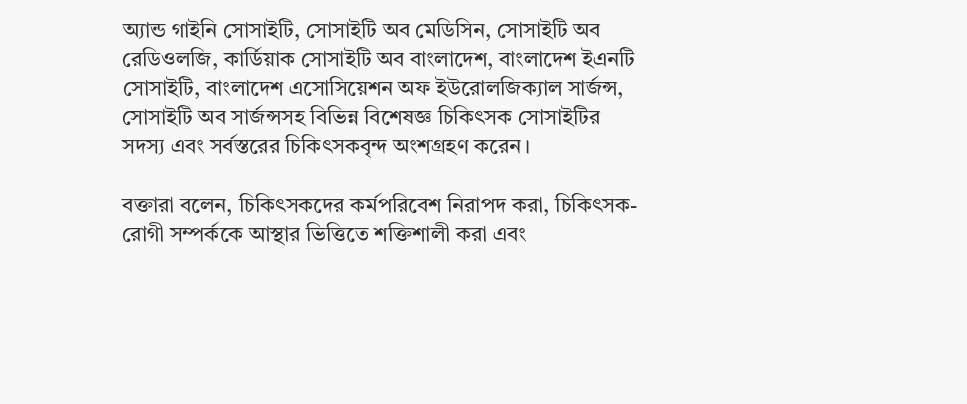অ্যান্ড গাইনি সোসাইটি, সোসাইটি অব মেডিসিন, সোসাইটি অব রেডিওলজি, কার্ডিয়াক সোসাইটি অব বাংলাদেশ, বাংলাদেশ ইএনটি সোসাইটি, বাংলাদেশ এসোসিয়েশন অফ ইউরোলজিক্যাল সার্জন্স, সোসাইটি অব সার্জন্সসহ বিভিন্ন বিশেষজ্ঞ চিকিৎসক সোসাইটির সদস্য এবং সর্বস্তরের চিকিৎসকবৃন্দ অংশগ্রহণ করেন।

বক্তারা বলেন, চিকিৎসকদের কর্মপরিবেশ নিরাপদ করা, চিকিৎসক-রোগী সম্পর্ককে আস্থার ভিত্তিতে শক্তিশালী করা এবং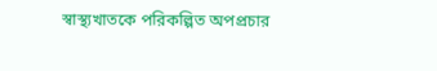স্বাস্থ্যখাতকে পরিকল্পিত অপপ্রচার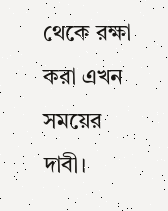থেকে রক্ষা করা এখন সময়ের দাবী।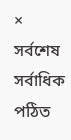×
সর্বশেষ সর্বাধিক পঠিত